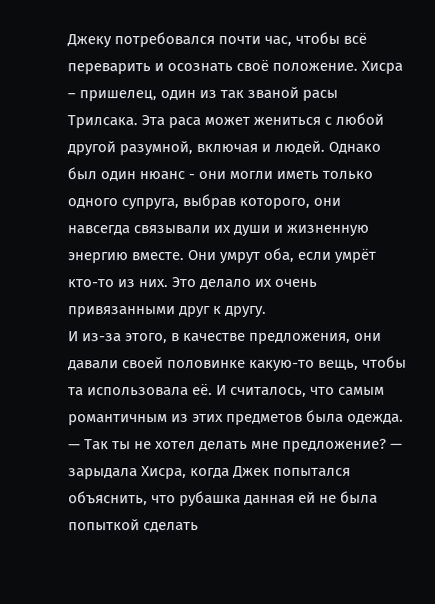Джеку потребовался почти час, чтобы всё переварить и осознать своё положение. Хисра – пришелец, один из так званой расы Трилсака. Эта раса может жениться с любой другой разумной, включая и людей. Однако был один нюанс - они могли иметь только одного супруга, выбрав которого, они навсегда связывали их души и жизненную энергию вместе. Они умрут оба, если умрёт кто-то из них. Это делало их очень привязанными друг к другу.
И из-за этого, в качестве предложения, они давали своей половинке какую-то вещь, чтобы та использовала её. И считалось, что самым романтичным из этих предметов была одежда.
— Так ты не хотел делать мне предложение? — зарыдала Хисра, когда Джек попытался объяснить, что рубашка данная ей не была попыткой сделать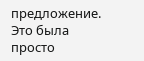предложение. Это была просто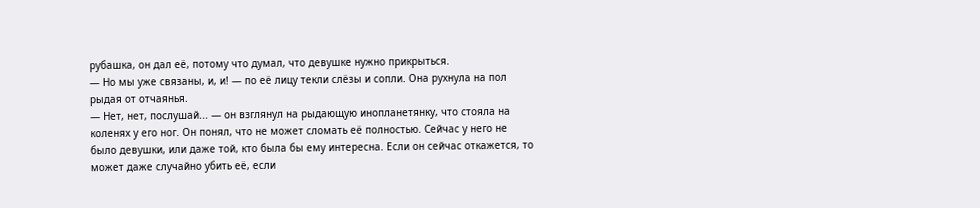рубашка, он дал её, потому что думал, что девушке нужно прикрыться.
— Но мы уже связаны, и, и! — по её лицу текли слёзы и сопли. Она рухнула на пол рыдая от отчаянья.
— Нет, нет, послушай... — он взглянул на рыдающую инопланетянку, что стояла на коленях у его ног. Он понял, что не может сломать её полностью. Сейчас у него не было девушки, или даже той, кто была бы ему интересна. Если он сейчас откажется, то может даже случайно убить её, если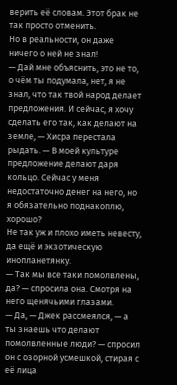верить её словам. Этот брак не так просто отменить.
Но в реальности, он даже ничего о ней не знал!
— Дай мне объяснить, это не то, о чём ты подумала, нет, я не знал, что так твой народ делает предложения. И сейчас, я хочу сделать его так, как делают на земле, — Хисра перестала рыдать. — В моей культуре предложение делают даря кольцо. Сейчас у меня недостаточно денег на него, но я обязательно поднакоплю, хорошо?
Не так уж и плохо иметь невесту, да ещё и экзотическую инопланетянку.
— Так мы все таки помолвлены, да? — спросила она. Смотря на него щенячьими глазами.
— Да, — Джек рассмеялся, — а ты знаешь что делают помолвленные люди? — спросил он с озорной усмешкой, стирая с её лица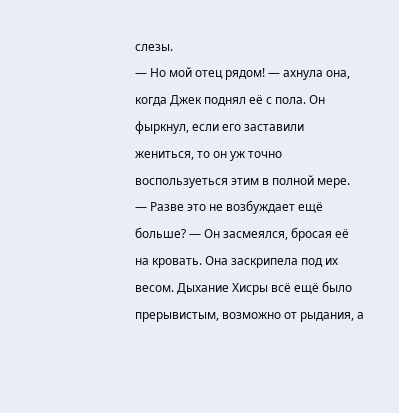слезы.
— Но мой отец рядом! — ахнула она, когда Джек поднял её с пола. Он фыркнул, если его заставили жениться, то он уж точно воспользуеться этим в полной мере.
— Разве это не возбуждает ещё больше? — Он засмеялся, бросая её на кровать. Она заскрипела под их весом. Дыхание Хисры всё ещё было прерывистым, возможно от рыдания, а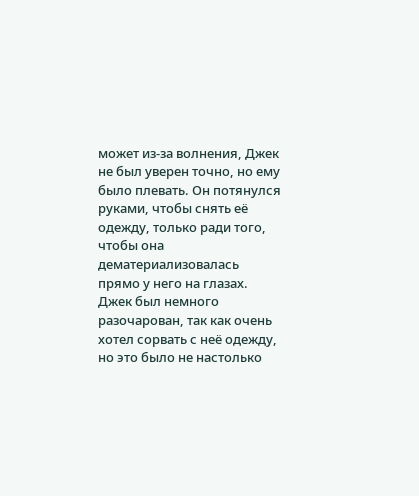может из-за волнения, Джек не был уверен точно, но ему было плевать. Он потянулся руками, чтобы снять её одежду, только ради того, чтобы она дематериализовалась прямо у него на глазах.
Джек был немного разочарован, так как очень хотел сорвать с неё одежду, но это было не настолько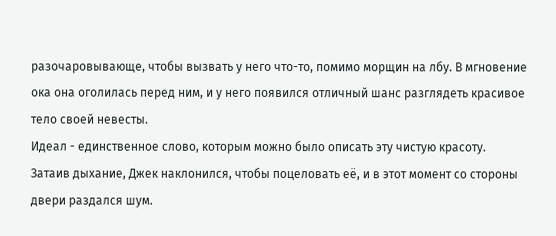разочаровывающе, чтобы вызвать у него что-то, помимо морщин на лбу. В мгновение ока она оголилась перед ним, и у него появился отличный шанс разглядеть красивое тело своей невесты.
Идеал - единственное слово, которым можно было описать эту чистую красоту.
Затаив дыхание, Джек наклонился, чтобы поцеловать её, и в этот момент со стороны двери раздался шум.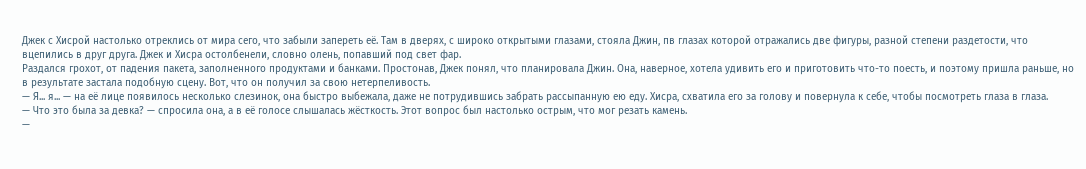Джек с Хисрой настолько отреклись от мира сего, что забыли запереть её. Там в дверях, с широко открытыми глазами, стояла Джин, пв глазах которой отражались две фигуры, разной степени раздетости, что вцепились в друг друга. Джек и Хисра остолбенели, словно олень, попавший под свет фар.
Раздался грохот, от падения пакета, заполненного продуктами и банками. Простонав, Джек понял, что планировала Джин. Она, наверное, хотела удивить его и приготовить что-то поесть, и поэтому пришла раньше, но в результате застала подобную сцену. Вот, что он получил за свою нетерпеливость.
— Я... я... — на её лице появилось несколько слезинок, она быстро выбежала, даже не потрудившись забрать рассыпанную ею еду. Хисра, схватила его за голову и повернула к себе, чтобы посмотреть глаза в глаза.
— Что это была за девка? — спросила она, а в её голосе слышалась жёсткость. Этот вопрос был настолько острым, что мог резать камень.
—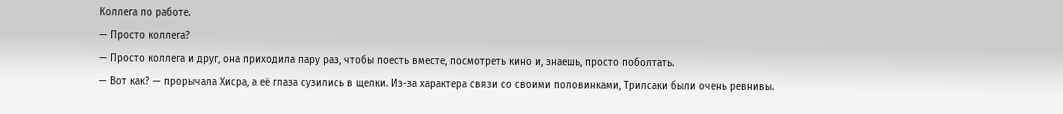Коллега по работе.
— Просто коллега?
— Просто коллега и друг, она приходила пару раз, чтобы поесть вместе, посмотреть кино и, знаешь, просто поболтать.
— Вот как? — прорычала Хисра, а её глаза сузились в щелки. Из-за характера связи со своими половинками, Трилсаки были очень ревнивы.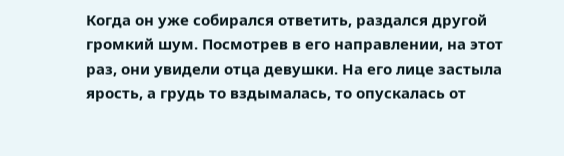Когда он уже собирался ответить, раздался другой громкий шум. Посмотрев в его направлении, на этот раз, они увидели отца девушки. На его лице застыла ярость, а грудь то вздымалась, то опускалась от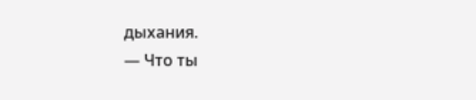дыхания.
— Что ты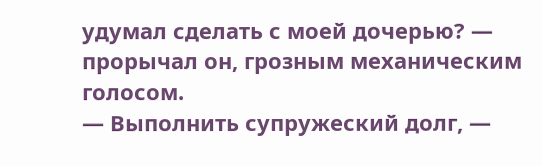удумал сделать с моей дочерью? — прорычал он, грозным механическим голосом.
— Выполнить супружеский долг, —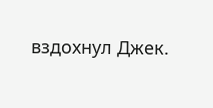вздохнул Джек.